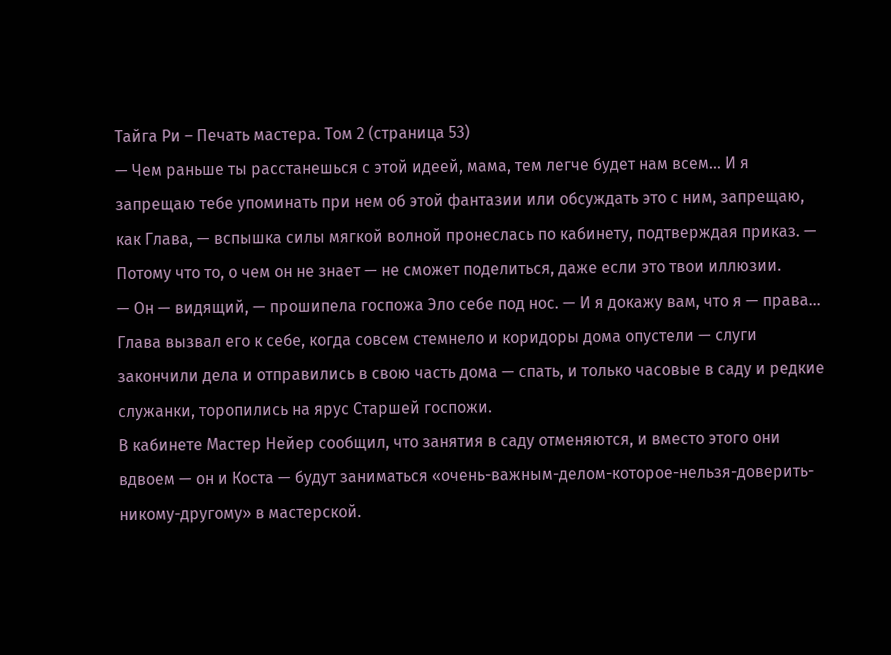Тайга Ри – Печать мастера. Том 2 (страница 53)
— Чем раньше ты расстанешься с этой идеей, мама, тем легче будет нам всем… И я запрещаю тебе упоминать при нем об этой фантазии или обсуждать это с ним, запрещаю, как Глава, — вспышка силы мягкой волной пронеслась по кабинету, подтверждая приказ. — Потому что то, о чем он не знает — не сможет поделиться, даже если это твои иллюзии.
— Он — видящий, — прошипела госпожа Эло себе под нос. — И я докажу вам, что я — права…
Глава вызвал его к себе, когда совсем стемнело и коридоры дома опустели — слуги закончили дела и отправились в свою часть дома — спать, и только часовые в саду и редкие служанки, торопились на ярус Старшей госпожи.
В кабинете Мастер Нейер сообщил, что занятия в саду отменяются, и вместо этого они вдвоем — он и Коста — будут заниматься «очень-важным-делом-которое-нельзя-доверить-никому-другому» в мастерской.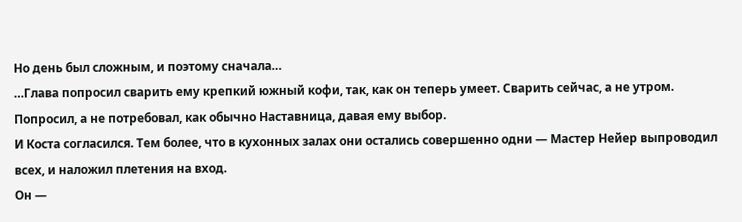Но день был сложным, и поэтому сначала…
…Глава попросил сварить ему крепкий южный кофи, так, как он теперь умеет. Сварить сейчас, а не утром. Попросил, а не потребовал, как обычно Наставница, давая ему выбор.
И Коста согласился. Тем более, что в кухонных залах они остались совершенно одни — Мастер Нейер выпроводил всех, и наложил плетения на вход.
Он —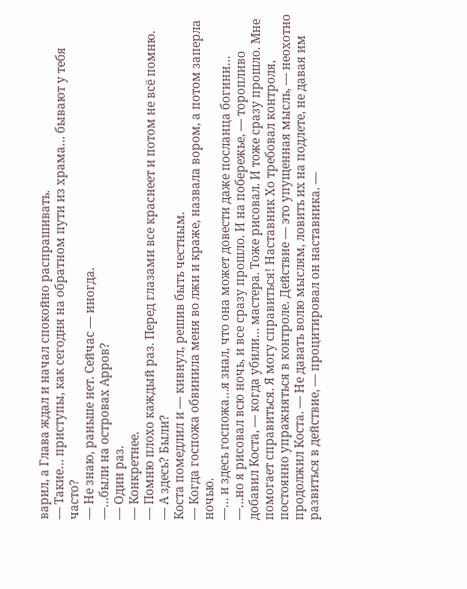варил, а Глава ждал и начал спокойно распрашивать.
— Такие… приступы, как сегодня на обратном пути из храма… бывают у тебя часто?
— Не знаю, раньше нет. Сейчас — иногда.
—…были на островах Арров?
— Один раз.
— Конкретнее.
— Помню плохо каждый раз. Перед глазами все краснеет и потом не всё помню.
— А здесь? Были?
Коста помедлил и — кивнул, решив быть честным.
— Когда госпожа обвинила меня во лжи и краже, назвала вором, а потом заперла ночью.
—… и здесь госпожа…я знал, что она может довести даже посланца богини…
—…но я рисовал всю ночь, и все сразу прошло. И на побережье, — торопливо добавил Коста, — когда убили… мастера. Тоже рисовал. И тоже сразу прошло. Мне помогает справиться. Я могу справиться! Наставник Хо требовал контроля, постоянно упражняться в контроле. Действие — это упущенная мысль, — неохотно продолжил Коста. — Не давать волю мыслям, ловить их на подлете, не давая им развиться в действие, — процитировал он наставника. —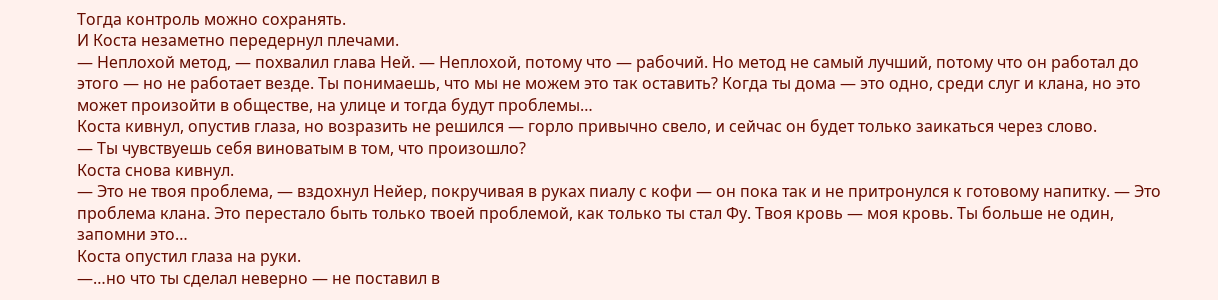Тогда контроль можно сохранять.
И Коста незаметно передернул плечами.
— Неплохой метод, — похвалил глава Ней. — Неплохой, потому что — рабочий. Но метод не самый лучший, потому что он работал до этого — но не работает везде. Ты понимаешь, что мы не можем это так оставить? Когда ты дома — это одно, среди слуг и клана, но это может произойти в обществе, на улице и тогда будут проблемы…
Коста кивнул, опустив глаза, но возразить не решился — горло привычно свело, и сейчас он будет только заикаться через слово.
— Ты чувствуешь себя виноватым в том, что произошло?
Коста снова кивнул.
— Это не твоя проблема, — вздохнул Нейер, покручивая в руках пиалу с кофи — он пока так и не притронулся к готовому напитку. — Это проблема клана. Это перестало быть только твоей проблемой, как только ты стал Фу. Твоя кровь — моя кровь. Ты больше не один, запомни это…
Коста опустил глаза на руки.
—…но что ты сделал неверно — не поставил в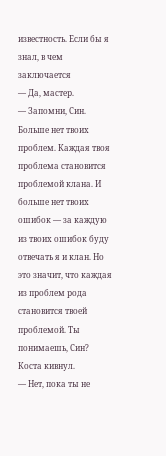известность. Если бы я знал, в чем заключается
— Да, мастер.
— Запомни, Син. Больше нет твоих проблем. Каждая твоя проблема становится проблемой клана. И больше нет твоих ошибок — за каждую из твоих ошибок буду отвечать я и клан. Но это значит, что каждая из проблем рода становится твоей проблемой. Ты понимаешь, Син?
Коста кивнул.
— Нет, пока ты не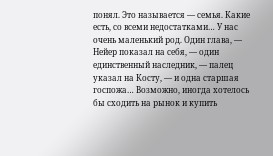понял. Это называется — семья. Какие есть, со всеми недостатками… У нас очень маленький род. Один глава, — Нейер показал на себя, — один единственный наследник, — палец указал на Косту, — и одна старшая госпожа… Возможно, иногда хотелось бы сходить на рынок и купить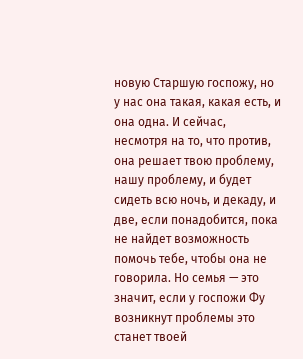новую Старшую госпожу, но у нас она такая, какая есть, и она одна. И сейчас, несмотря на то, что против, она решает твою проблему, нашу проблему, и будет сидеть всю ночь, и декаду, и две, если понадобится, пока не найдет возможность помочь тебе, чтобы она не говорила. Но семья — это значит, если у госпожи Фу возникнут проблемы это станет твоей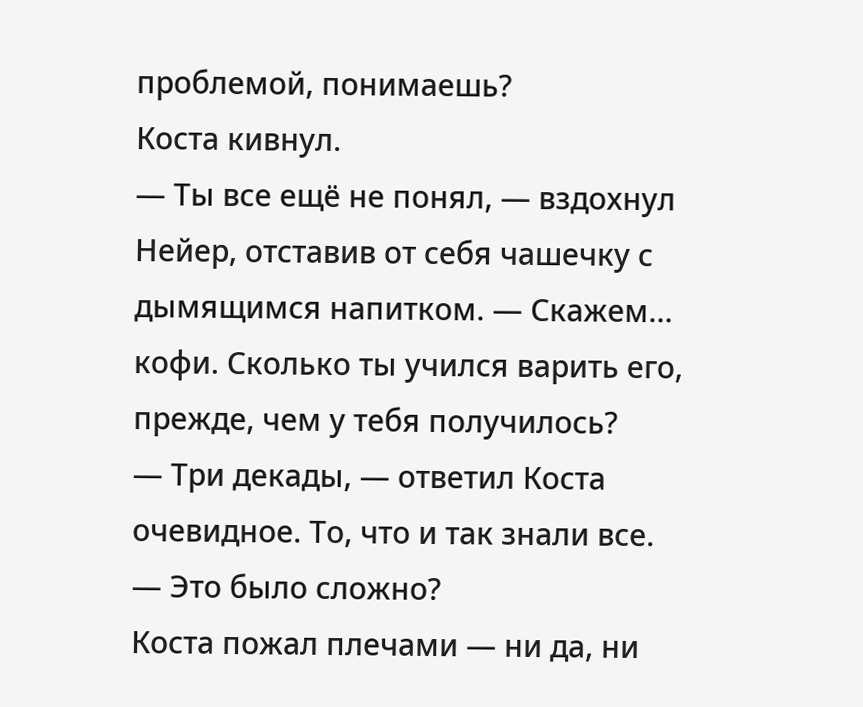проблемой, понимаешь?
Коста кивнул.
— Ты все ещё не понял, — вздохнул Нейер, отставив от себя чашечку с дымящимся напитком. — Скажем… кофи. Сколько ты учился варить его, прежде, чем у тебя получилось?
— Три декады, — ответил Коста очевидное. То, что и так знали все.
— Это было сложно?
Коста пожал плечами — ни да, ни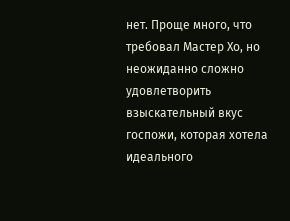нет. Проще много, что требовал Мастер Хо, но неожиданно сложно удовлетворить взыскательный вкус госпожи, которая хотела идеального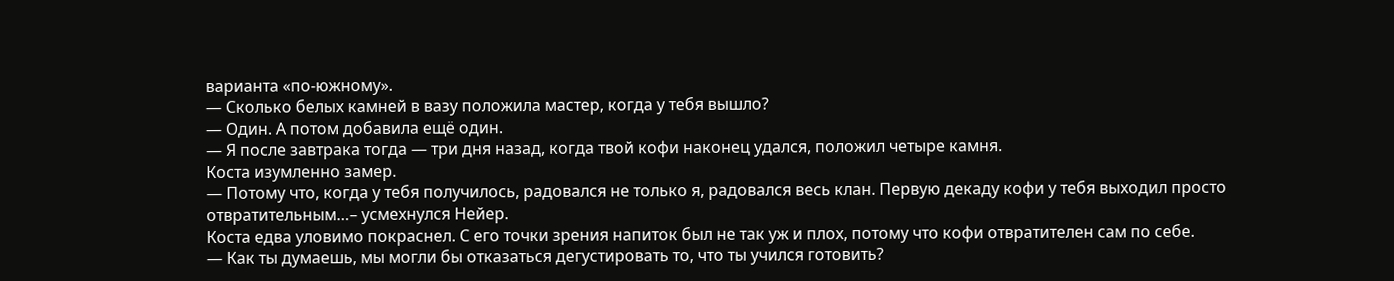варианта «по-южному».
— Сколько белых камней в вазу положила мастер, когда у тебя вышло?
— Один. А потом добавила ещё один.
— Я после завтрака тогда — три дня назад, когда твой кофи наконец удался, положил четыре камня.
Коста изумленно замер.
— Потому что, когда у тебя получилось, радовался не только я, радовался весь клан. Первую декаду кофи у тебя выходил просто отвратительным…– усмехнулся Нейер.
Коста едва уловимо покраснел. С его точки зрения напиток был не так уж и плох, потому что кофи отвратителен сам по себе.
— Как ты думаешь, мы могли бы отказаться дегустировать то, что ты учился готовить?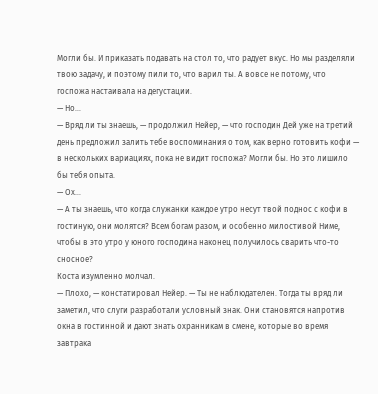Могли бы. И приказать подавать на стол то, что радует вкус. Но мы разделяли твою задачу, и поэтому пили то, что варил ты. А вовсе не потому, что госпожа настаивала на дегустации.
— Но…
— Вряд ли ты знаешь, — продолжил Нейер, — что господин Дей уже на третий день предложил залить тебе воспоминания о том, как верно готовить кофи — в нескольких вариациях, пока не видит госпожа? Могли бы. Но это лишило бы тебя опыта.
— Ох…
— А ты знаешь, что когда служанки каждое утро несут твой поднос с кофи в гостиную, они молятся? Всем богам разом, и особенно милостивой Ниме, чтобы в это утро у юного господина наконец получилось сварить что-то сносное?
Коста изумленно молчал.
— Плохо, — констатировал Нейер. — Ты не наблюдателен. Тогда ты вряд ли заметил, что слуги разработали условный знак. Они становятся напротив окна в гостинной и дают знать охранникам в смене, которые во время завтрака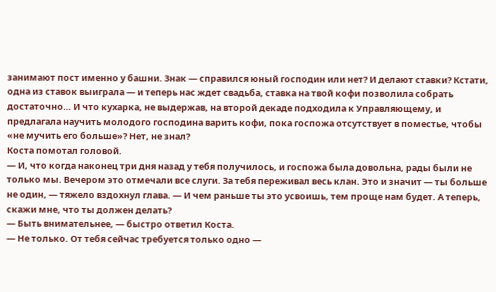занимают пост именно у башни. Знак — справился юный господин или нет? И делают ставки? Кстати, одна из ставок выиграла — и теперь нас ждет свадьба, ставка на твой кофи позволила собрать достаточно… И что кухарка, не выдержав, на второй декаде подходила к Управляющему, и предлагала научить молодого господина варить кофи, пока госпожа отсутствует в поместье, чтобы «не мучить его больше»? Нет, не знал?
Коста помотал головой.
— И, что когда наконец три дня назад у тебя получилось, и госпожа была довольна, рады были не только мы. Вечером это отмечали все слуги. За тебя переживал весь клан. Это и значит — ты больше не один, — тяжело вздохнул глава. — И чем раньше ты это усвоишь, тем проще нам будет. А теперь, скажи мне, что ты должен делать?
— Быть внимательнее, — быстро ответил Коста.
— Не только. От тебя сейчас требуется только одно —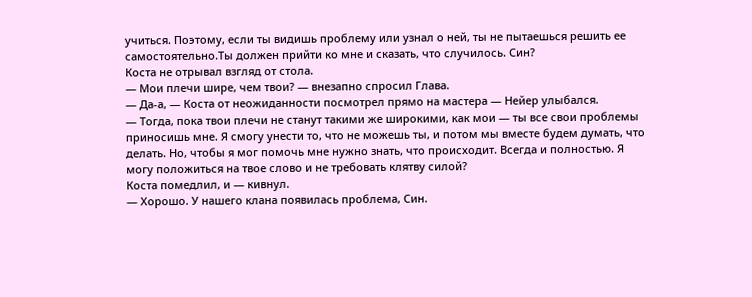учиться. Поэтому, если ты видишь проблему или узнал о ней, ты не пытаешься решить ее самостоятельно.Ты должен прийти ко мне и сказать, что случилось. Син?
Коста не отрывал взгляд от стола.
— Мои плечи шире, чем твои? — внезапно спросил Глава.
— Да-а, — Коста от неожиданности посмотрел прямо на мастера — Нейер улыбался.
— Тогда, пока твои плечи не станут такими же широкими, как мои — ты все свои проблемы приносишь мне. Я смогу унести то, что не можешь ты, и потом мы вместе будем думать, что делать. Но, чтобы я мог помочь мне нужно знать, что происходит. Всегда и полностью. Я могу положиться на твое слово и не требовать клятву силой?
Коста помедлил, и — кивнул.
— Хорошо. У нашего клана появилась проблема, Син.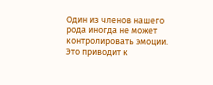Один из членов нашего рода иногда не может контролировать эмоции. Это приводит к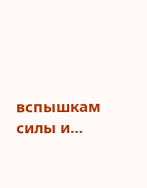вспышкам силы и…